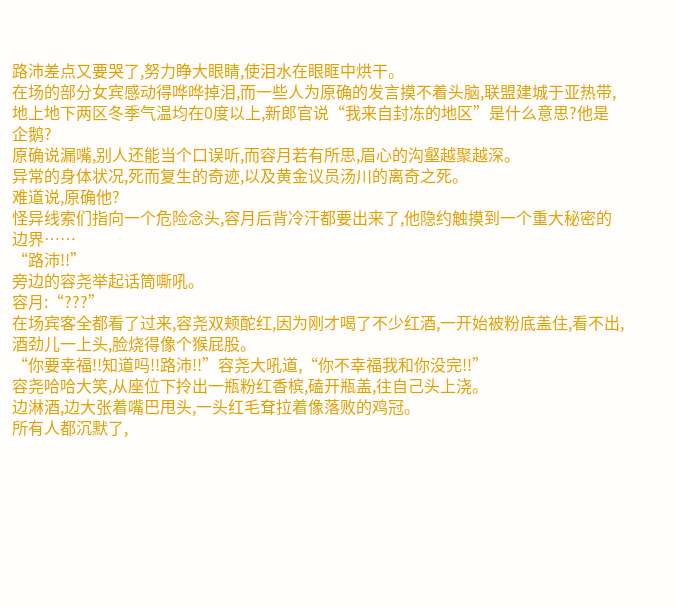路沛差点又要哭了,努力睁大眼睛,使泪水在眼眶中烘干。
在场的部分女宾感动得哗哗掉泪,而一些人为原确的发言摸不着头脑,联盟建城于亚热带,地上地下两区冬季气温均在0度以上,新郎官说“我来自封冻的地区”是什么意思?他是企鹅?
原确说漏嘴,别人还能当个口误听,而容月若有所思,眉心的沟壑越聚越深。
异常的身体状况,死而复生的奇迹,以及黄金议员汤川的离奇之死。
难道说,原确他?
怪异线索们指向一个危险念头,容月后背冷汗都要出来了,他隐约触摸到一个重大秘密的边界……
“路沛!!”
旁边的容尧举起话筒嘶吼。
容月:“???”
在场宾客全都看了过来,容尧双颊酡红,因为刚才喝了不少红酒,一开始被粉底盖住,看不出,酒劲儿一上头,脸烧得像个猴屁股。
“你要幸福!!知道吗!!路沛!!”容尧大吼道,“你不幸福我和你没完!!”
容尧哈哈大笑,从座位下拎出一瓶粉红香槟,磕开瓶盖,往自己头上浇。
边淋酒,边大张着嘴巴甩头,一头红毛耷拉着像落败的鸡冠。
所有人都沉默了,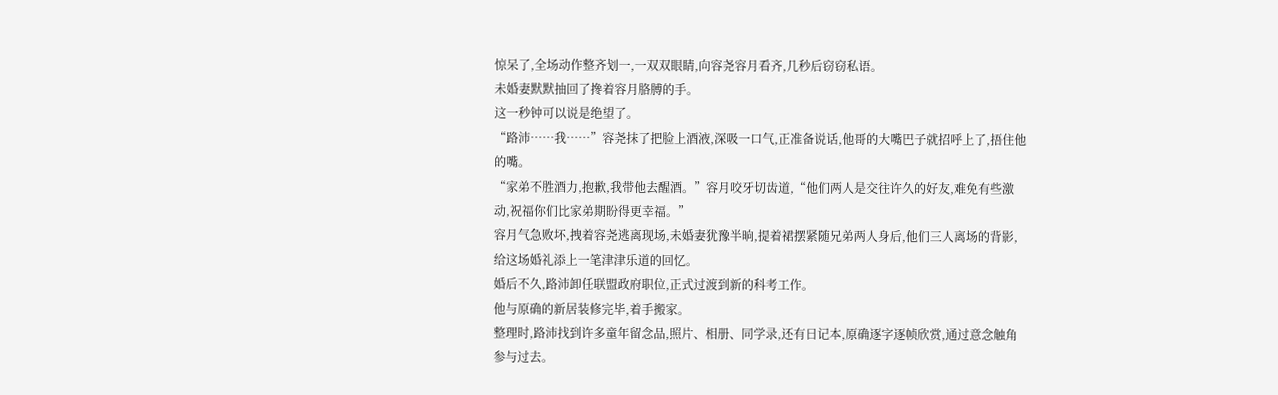惊呆了,全场动作整齐划一,一双双眼睛,向容尧容月看齐,几秒后窃窃私语。
未婚妻默默抽回了搀着容月胳膊的手。
这一秒钟可以说是绝望了。
“路沛……我……”容尧抹了把脸上酒液,深吸一口气,正准备说话,他哥的大嘴巴子就招呼上了,捂住他的嘴。
“家弟不胜酒力,抱歉,我带他去醒酒。”容月咬牙切齿道,“他们两人是交往许久的好友,难免有些激动,祝福你们比家弟期盼得更幸福。”
容月气急败坏,拽着容尧逃离现场,未婚妻犹豫半晌,提着裙摆紧随兄弟两人身后,他们三人离场的背影,给这场婚礼添上一笔津津乐道的回忆。
婚后不久,路沛卸任联盟政府职位,正式过渡到新的科考工作。
他与原确的新居装修完毕,着手搬家。
整理时,路沛找到许多童年留念品,照片、相册、同学录,还有日记本,原确逐字逐帧欣赏,通过意念触角参与过去。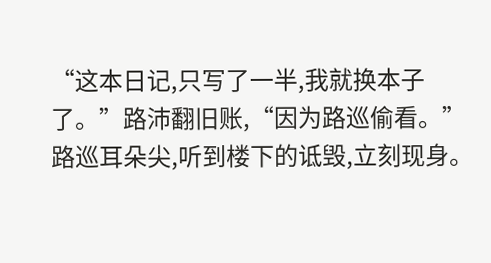“这本日记,只写了一半,我就换本子了。”路沛翻旧账,“因为路巡偷看。”
路巡耳朵尖,听到楼下的诋毁,立刻现身。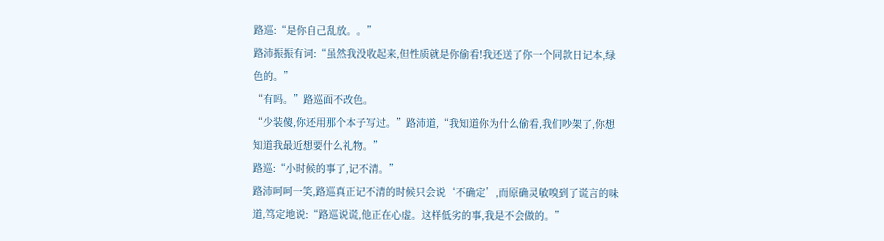路巡:“是你自己乱放。。”
路沛振振有词:“虽然我没收起来,但性质就是你偷看!我还送了你一个同款日记本,绿色的。”
“有吗。”路巡面不改色。
“少装傻,你还用那个本子写过。”路沛道,“我知道你为什么偷看,我们吵架了,你想知道我最近想要什么礼物。”
路巡:“小时候的事了,记不清。”
路沛呵呵一笑,路巡真正记不清的时候只会说‘不确定’,而原确灵敏嗅到了谎言的味道,笃定地说:“路巡说谎,他正在心虚。这样低劣的事,我是不会做的。”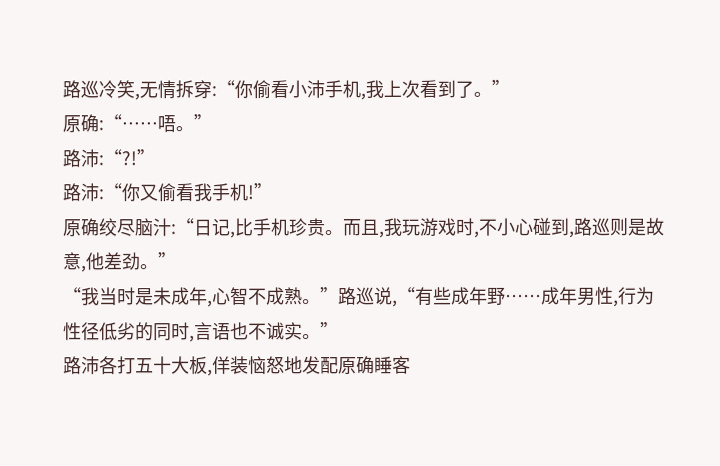路巡冷笑,无情拆穿:“你偷看小沛手机,我上次看到了。”
原确:“……唔。”
路沛:“?!”
路沛:“你又偷看我手机!”
原确绞尽脑汁:“日记,比手机珍贵。而且,我玩游戏时,不小心碰到,路巡则是故意,他差劲。”
“我当时是未成年,心智不成熟。”路巡说,“有些成年野……成年男性,行为性径低劣的同时,言语也不诚实。”
路沛各打五十大板,佯装恼怒地发配原确睡客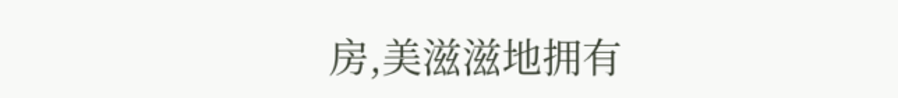房,美滋滋地拥有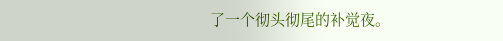了一个彻头彻尾的补觉夜。